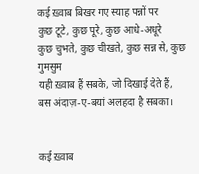कई ख़्वाब बिखर गए स्याह पन्नों पर
कुछ टूटे, कुछ पूरे, कुछ आधे-अधूरे
कुछ चुभते, कुछ चीखते, कुछ सन्न से, कुछ गुमसुम
यही ख़्वाब हैं सबके, जो दिखाई देते हैं,
बस अंदाज़-ए-बयां अलहदा है सबका।


कई ख़्वाब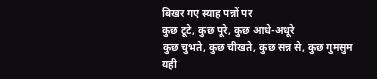बिखर गए स्याह पन्नों पर
कुछ टूटे, कुछ पूरे, कुछ आधे-अधूरे
कुछ चुभते, कुछ चीखते, कुछ सन्न से, कुछ गुमसुम
यही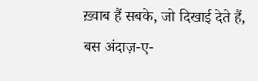ख़्वाब हैं सबके, जो दिखाई देते हैं,
बस अंदाज़-ए-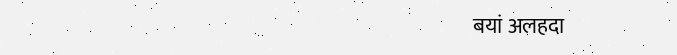बयां अलहदा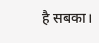है सबका।